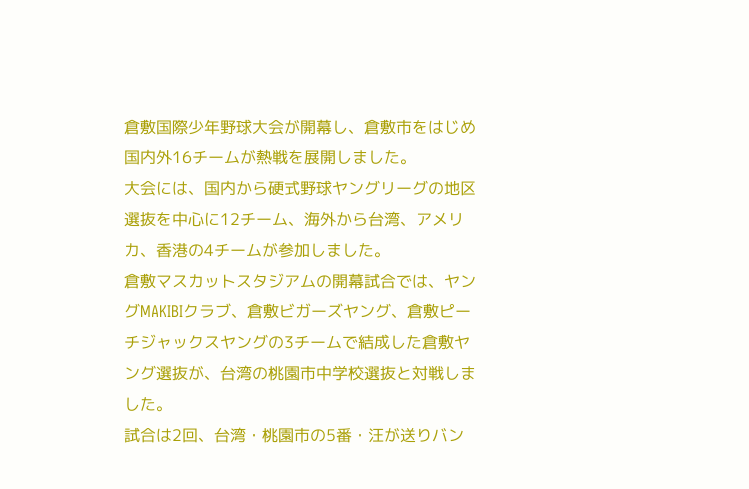倉敷国際少年野球大会が開幕し、倉敷市をはじめ国内外16チームが熱戦を展開しました。
大会には、国内から硬式野球ヤングリーグの地区選抜を中心に12チーム、海外から台湾、アメリカ、香港の4チームが参加しました。
倉敷マスカットスタジアムの開幕試合では、ヤングMAKIBIクラブ、倉敷ビガーズヤング、倉敷ピーチジャックスヤングの3チームで結成した倉敷ヤング選抜が、台湾の桃園市中学校選抜と対戦しました。
試合は2回、台湾・桃園市の5番・汪が送りバン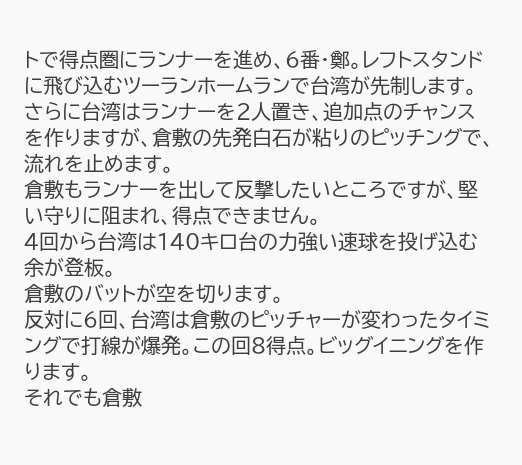トで得点圏にランナーを進め、6番・鄭。レフトスタンドに飛び込むツーランホームランで台湾が先制します。
さらに台湾はランナーを2人置き、追加点のチャンスを作りますが、倉敷の先発白石が粘りのピッチングで、流れを止めます。
倉敷もランナーを出して反撃したいところですが、堅い守りに阻まれ、得点できません。
4回から台湾は140キロ台の力強い速球を投げ込む余が登板。
倉敷のバットが空を切ります。
反対に6回、台湾は倉敷のピッチャーが変わったタイミングで打線が爆発。この回8得点。ビッグイニングを作ります。
それでも倉敷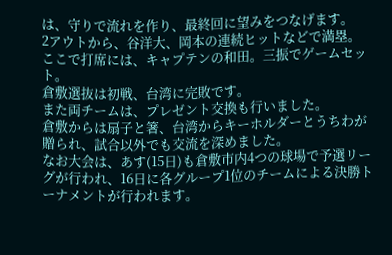は、守りで流れを作り、最終回に望みをつなげます。
2アウトから、谷洋大、岡本の連続ヒットなどで満塁。
ここで打席には、キャプテンの和田。三振でゲームセット。
倉敷選抜は初戦、台湾に完敗です。
また両チームは、プレゼント交換も行いました。
倉敷からは扇子と箸、台湾からキーホルダーとうちわが贈られ、試合以外でも交流を深めました。
なお大会は、あす(15日)も倉敷市内4つの球場で予選リーグが行われ、16日に各グループ1位のチームによる決勝トーナメントが行われます。